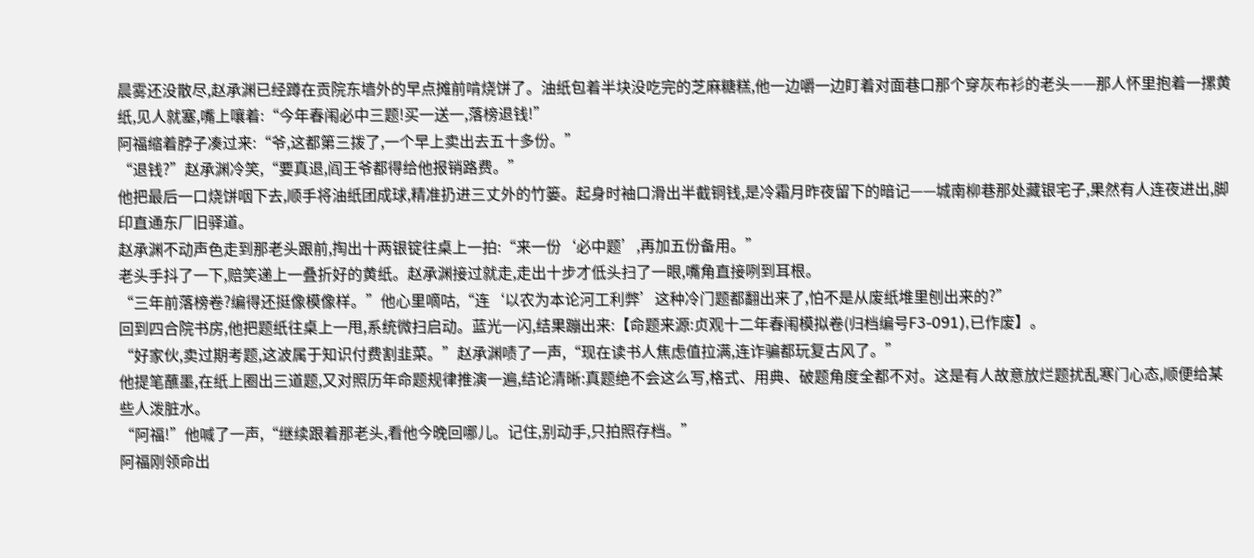晨雾还没散尽,赵承渊已经蹲在贡院东墙外的早点摊前啃烧饼了。油纸包着半块没吃完的芝麻糖糕,他一边嚼一边盯着对面巷口那个穿灰布衫的老头——那人怀里抱着一摞黄纸,见人就塞,嘴上嚷着:“今年春闱必中三题!买一送一,落榜退钱!”
阿福缩着脖子凑过来:“爷,这都第三拨了,一个早上卖出去五十多份。”
“退钱?”赵承渊冷笑,“要真退,阎王爷都得给他报销路费。”
他把最后一口烧饼咽下去,顺手将油纸团成球,精准扔进三丈外的竹篓。起身时袖口滑出半截铜钱,是冷霜月昨夜留下的暗记——城南柳巷那处藏银宅子,果然有人连夜进出,脚印直通东厂旧驿道。
赵承渊不动声色走到那老头跟前,掏出十两银锭往桌上一拍:“来一份‘必中题’,再加五份备用。”
老头手抖了一下,赔笑递上一叠折好的黄纸。赵承渊接过就走,走出十步才低头扫了一眼,嘴角直接咧到耳根。
“三年前落榜卷?编得还挺像模像样。”他心里嘀咕,“连‘以农为本论河工利弊’这种冷门题都翻出来了,怕不是从废纸堆里刨出来的?”
回到四合院书房,他把题纸往桌上一甩,系统微扫启动。蓝光一闪,结果蹦出来:【命题来源:贞观十二年春闱模拟卷(归档编号F3-091),已作废】。
“好家伙,卖过期考题,这波属于知识付费割韭菜。”赵承渊啧了一声,“现在读书人焦虑值拉满,连诈骗都玩复古风了。”
他提笔蘸墨,在纸上圈出三道题,又对照历年命题规律推演一遍,结论清晰:真题绝不会这么写,格式、用典、破题角度全都不对。这是有人故意放烂题扰乱寒门心态,顺便给某些人泼脏水。
“阿福!”他喊了一声,“继续跟着那老头,看他今晚回哪儿。记住,别动手,只拍照存档。”
阿福刚领命出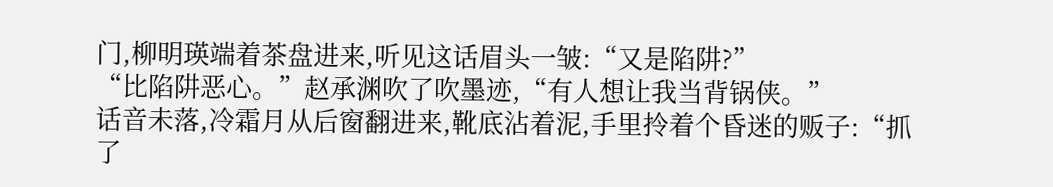门,柳明瑛端着茶盘进来,听见这话眉头一皱:“又是陷阱?”
“比陷阱恶心。”赵承渊吹了吹墨迹,“有人想让我当背锅侠。”
话音未落,冷霜月从后窗翻进来,靴底沾着泥,手里拎着个昏迷的贩子:“抓了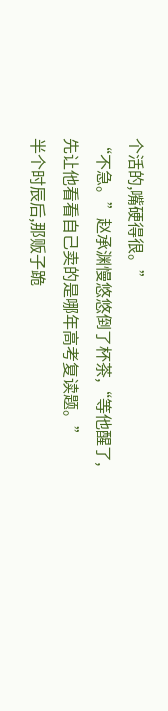个活的,嘴硬得很。”
“不急。”赵承渊慢悠悠倒了杯茶,“等他醒了,先让他看看自己卖的是哪年高考复读题。”
半个时辰后,那贩子跪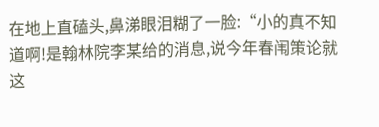在地上直磕头,鼻涕眼泪糊了一脸:“小的真不知道啊!是翰林院李某给的消息,说今年春闱策论就这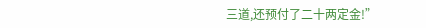三道,还预付了二十两定金!”